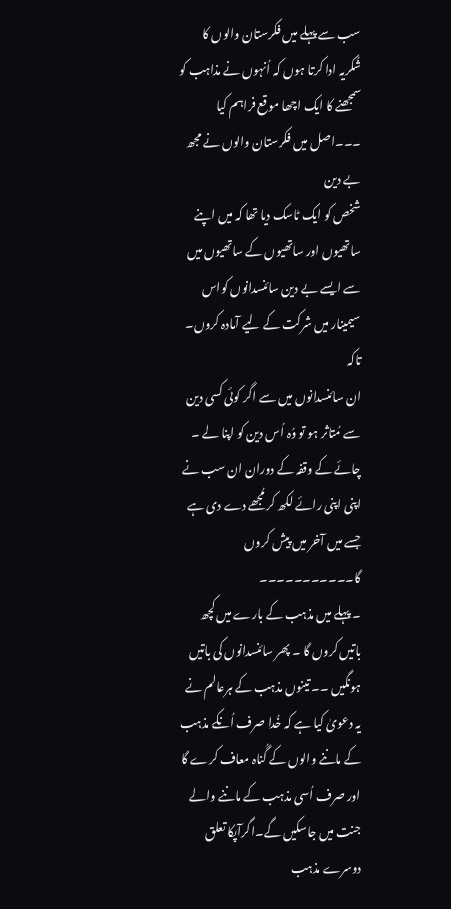سب سے پہلے میں فکرستان والوں کا شُکریہ ادا کرتا ہوں کہ اُنہوں نے مذاہب کو
سمجھنے کا ایک اچھا موقع فراہم کیا ۔۔۔اصل میں فکرستان والوں نے مجھ بے دین
شخص کو ایک ٹاسک دیا تھا کہ میں اپنے ساتھیوں اور ساتھیوں کے ساتھیوں میں
سے ایسے بے دین سائنسدانوں کواس سیمینار میں شرکت کے لیے آمادہ کروں۔ تاکہ
ان سائنسدانوں میں سے اگر کوئی کسی دین سے مُتاثر ہو تو وُہ اُس دین کو اپنا لے ۔
چائے کے وقفہ کے دوران ان سب نے اپنی اپنی رائے لکھ کر مُجھے دے دی ہے
جسے میں آخر میں پیش کروں گا۔۔۔۔۔۔۔۔۔۔۔
۔ پہلے میں مذہب کے بارے میں کچھ باتیں کروں گا ۔ پھر سائنسدانوں کی باتیں
ہونگیں ۔۔ تینوں مذہب کے ہرعالم نے یہ دعویٰ کیا ہے کہ خُدا صرف اُنکے مذہب
کے ماننے والوں کے گُناہ معاف کرے گا اور صرف اُسی مذہب کے ماننے والے
جنت میں جاسکیں گے۔اگرآپکا تعلق دوسرے مذہب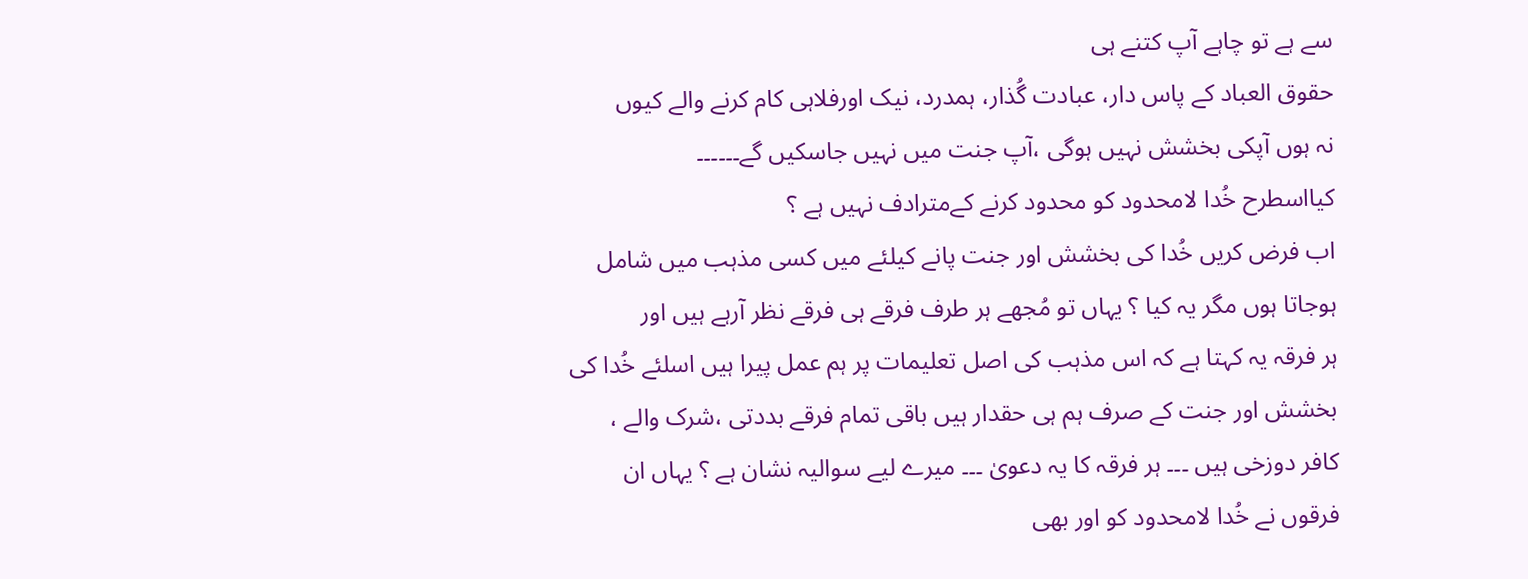سے ہے تو چاہے آپ کتنے ہی
حقوق العباد کے پاس دار، عبادت گُذار، ہمدرد، نیک اورفلاہی کام کرنے والے کیوں
نہ ہوں آپکی بخشش نہیں ہوگی ،آپ جنت میں نہیں جاسکیں گے۔۔۔۔۔۔
کیااسطرح خُدا لامحدود کو محدود کرنے کےمترادف نہیں ہے ؟
اب فرض کریں خُدا کی بخشش اور جنت پانے کیلئے میں کسی مذہب میں شامل
ہوجاتا ہوں مگر یہ کیا ؟ یہاں تو مُجھے ہر طرف فرقے ہی فرقے نظر آرہے ہیں اور
ہر فرقہ یہ کہتا ہے کہ اس مذہب کی اصل تعلیمات پر ہم عمل پیرا ہیں اسلئے خُدا کی
بخشش اور جنت کے صرف ہم ہی حقدار ہیں باقی تمام فرقے بددتی ،شرک والے ،
کافر دوزخی ہیں ۔۔۔ ہر فرقہ کا یہ دعویٰ ۔۔۔ میرے لیے سوالیہ نشان ہے ؟ یہاں ان
فرقوں نے خُدا لامحدود کو اور بھی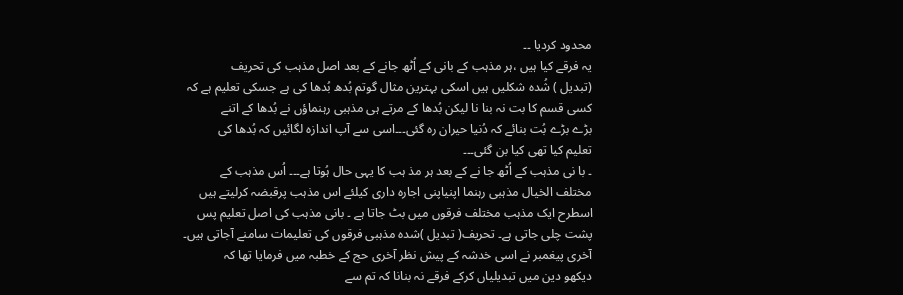محدود کردیا ۔۔
یہ فرقے کیا ہیں ،ہر مذہب کے بانی کے اُٹھ جانے کے بعد اصل مذہب کی تحریف
(تبدیل ) شُدہ شکلیں ہیں اسکی بہترین مثال گوتم بُدھ بُدھا کی ہے جسکی تعلیم ہے کہ
کسی قسم کا بت نہ بنا نا لیکن بُدھا کے مرتے ہی مذہبی رہنماؤں نے بُدھا کے اتنے
بڑے بڑے بُت بنائے کہ دُنیا حیران رہ گئی۔۔۔اسی سے آپ اندازہ لگائیں کہ بُدھا کی
تعلیم کیا تھی کیا بن گئی۔۔۔
۔ با نی مذہب کے اُٹھ جا نے کے بعد ہر مذ ہب کا یہی حال ہُوتا ہے۔۔۔ اُس مذہب کے
مختلف الخیال مذہبی رہنما اپنیاپنی اجارہ داری کیلئے اس مذہب پرقبضہ کرلیتے ہیں
اسطرح ایک مذہب مختلف فرقوں میں بٹ جاتا ہے ۔ بانی مذہب کی اصل تعلیم پس
پشت چلی جاتی ہے۔ تحریف( تبدیل )شدہ مذہبی فرقوں کی تعلیمات سامنے آجاتی ہیں۔
آخری پیغمبر نے اسی خدشہ کے پیش نظر آخری حج کے خطبہ میں فرمایا تھا کہ
دیکھو دین میں تبدیلیاں کرکے فرقے نہ بنانا کہ تم سے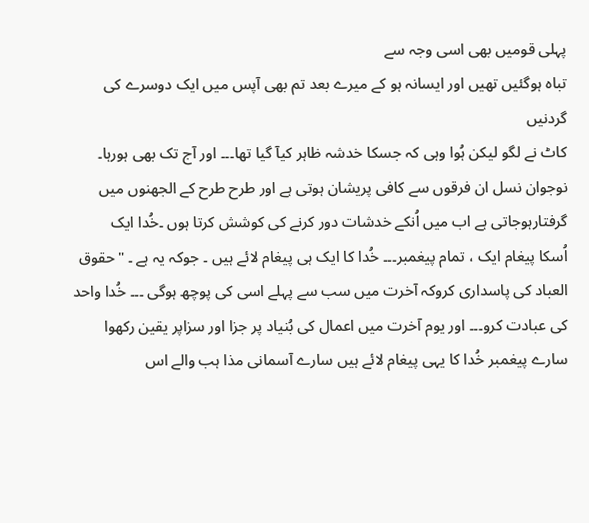پہلی قومیں بھی اسی وجہ سے
تباہ ہوگئیں تھیں اور ایسانہ ہو کے میرے بعد تم بھی آپس میں ایک دوسرے کی گردنیں
کاٹ نے لگو لیکن ہُوا وہی کہ جسکا خدشہ ظاہر کیآ گیا تھا۔۔۔ اور آج تک بھی ہورہا۔
نوجوان نسل ان فرقوں سے کافی پریشان ہوتی ہے اور طرح طرح کے الجھنوں میں
گرفتارہوجاتی ہے اب میں اُنکے خدشات دور کرنے کی کوشش کرتا ہوں ۔خُدا ایک
اُسکا پیغام ایک ، تمام پیغمبر۔۔۔ خُدا کا ایک ہی پیغام لائے ہیں ۔ جوکہ یہ ہے ۔ "حقوق
العباد کی پاسداری کروکہ آخرت میں سب سے پہلے اسی کی پوچھ ہوگی ۔۔۔ خُدا واحد
کی عبادت کرو۔۔۔ اور یوم آخرت میں اعمال کی بُنیاد پر جزا اور سزاپر یقین رکھوا
سارے پیغمبر خُدا کا یہی پیغام لائے ہیں سارے آسمانی مذا ہب والے اس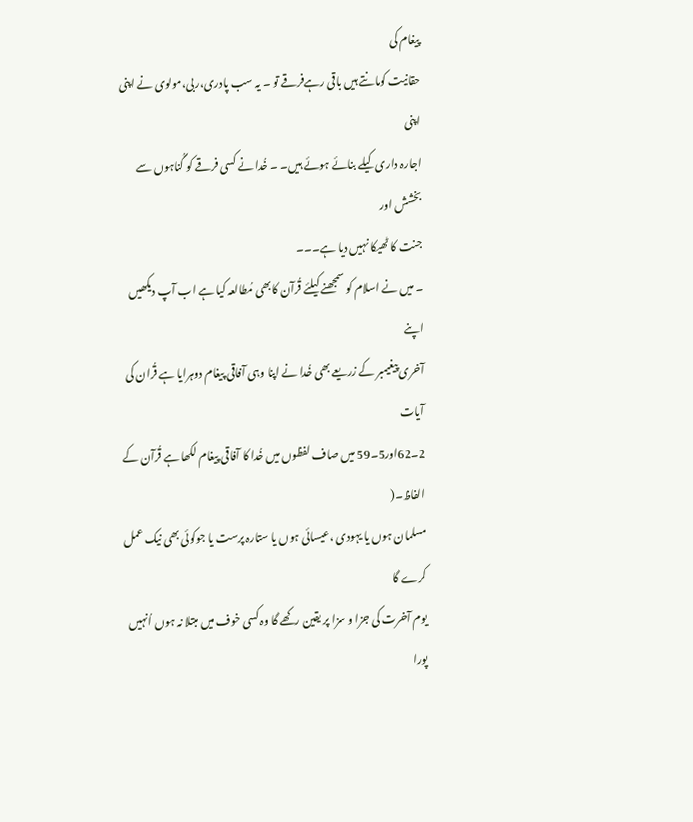پیغام کی
حقانیت کومانتے ہیں باقی رہےفرقے تو ۔ یہ سب پادری،ربی،مولوی نے اپنی اپنی
اجارہ داری کیلے بنائے ہوئے ہیں۔ ۔ خُدا نے کسی فرقے کو گُناہوں سے بخشش اور
جنت کا ٹھیکا نہیں دیا ہے۔۔۔
۔ میں نے اسلام کو سمجھنے کیلئے قُرآن کابھی مُطالعہ کیا ہے اب آپ دیکھیں اپنے
آخری پیغیمبر کے زریعے بھی خُدا نے اپنا وہی آفاقی پیغام دوہرایا ہے قُران کی آیات
2۔62اور5۔59 میں صاف لفظوں میں خُدا کا آفاقی پیغام لکھا ہے قُرآن کے الفاظ۔(
مسلمان ہوں یا یہودی ،عیسائی ہوں یا ستارہ پرست یا جوکوئی بھی نیک عمل کرے گا
یوم آخرت کی جزا و سزا پر یقین رکھے گا وہ کسی خوف میں مبتلا نہ ہوں اُنہیں پورا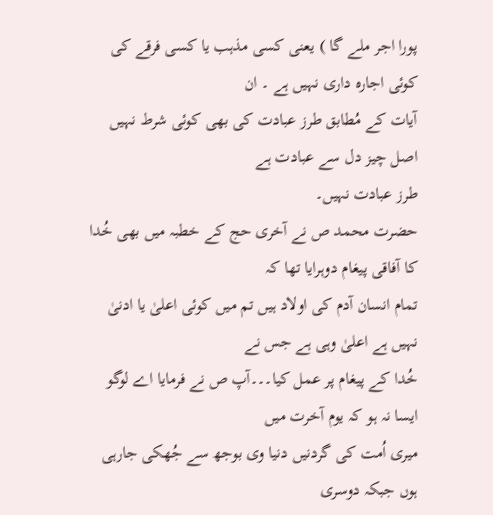پورا اجر ملے گا ) یعنی کسی مذہب یا کسی فرقے کی کوئی اجارہ داری نہیں ہے ۔ ان
آیات کے مُطابق طرز عبادت کی بھی کوئی شرط نہیں اصل چیز دل سے عبادت ہے
طرز عبادت نہیں۔
حضرت محمد ص نے آخری حج کے خطبہ میں بھی خُدا کا آفاقی پیغام دوہرایا تھا کہ
تمام انسان آدم کی اولاد ہیں تم میں کوئی اعلیٰ یا ادنیٰ نہیں ہے اعلیٰ وہی ہے جس نے
خُدا کے پیغام پر عمل کیا۔۔۔آپ ص نے فرمایا اے لوگو ایسا نہ ہو کہ یوم آخرت میں
میری اُمت کی گردنیں دنیا وی بوجھ سے جُھکی جارہی ہوں جبکہ دوسری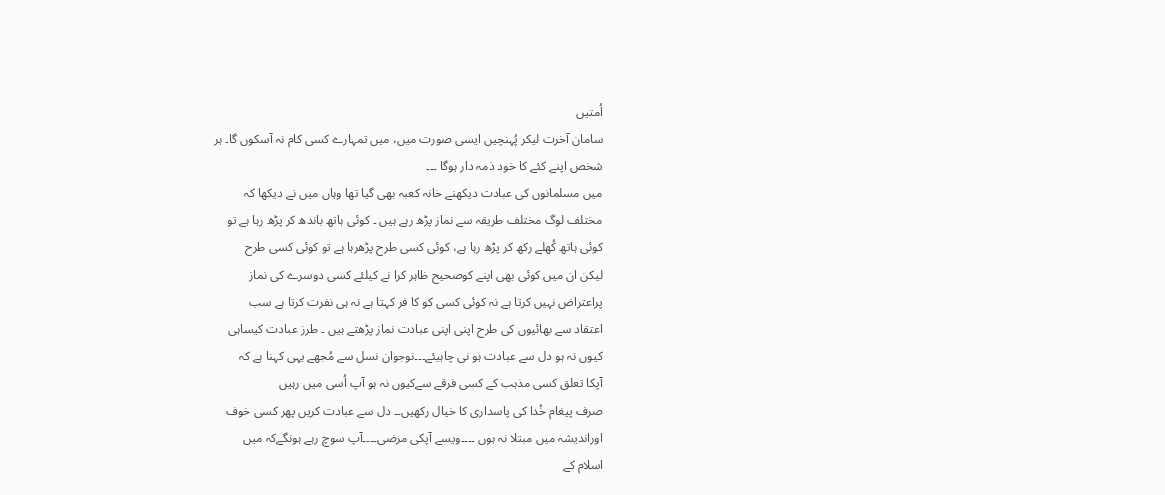اُمتیں
سامان آخرت لیکر پُہنچیں ایسی صورت میں، میں تمہارے کسی کام نہ آسکوں گا۔ ہر
شخص اپنے کئے کا خود ذمہ دار ہوگا ۔۔۔
میں مسلمانوں کی عبادت دیکھنے خانہ کعبہ بھی گیا تھا وہاں میں نے دیکھا کہ
مختلف لوگ مختلف طریقہ سے نماز پڑھ رہے ہیں ۔ کوئی ہاتھ باندھ کر پڑھ رہا ہے تو
کوئی ہاتھ کُھلے رکھ کر پڑھ رہا ہے، کوئی کسی طرح پڑھرہا ہے تو کوئی کسی طرح
لیکن ان میں کوئی بھی اپنے کوصحیح ظاہر کرا نے کیلئے کسی دوسرے کی نماز
پراعتراض نہیں کرتا ہے نہ کوئی کسی کو کا فر کہتا ہے نہ ہی نفرت کرتا ہے سب
اعتقاد سے بھائیوں کی طرح اپنی اپنی عبادت نماز پڑھتے ہیں ۔ طرز عبادت کیساہی
کیوں نہ ہو دل سے عبادت ہو نی چاہیئے۔۔۔نوجوان نسل سے مُجھے یہی کہنا ہے کہ
آپکا تعلق کسی مذہب کے کسی فرقے سےکیوں نہ ہو آپ اُسی میں رہیں
صرف پیغام خُدا کی پاسداری کا خیال رکھیں۔۔ دل سے عبادت کریں پھر کسی خوف
اوراندیشہ میں مبتلا نہ ہوں ۔۔۔۔ویسے آپکی مرضی۔۔۔۔آپ سوچ رہے ہونگےکہ میں
اسلام کے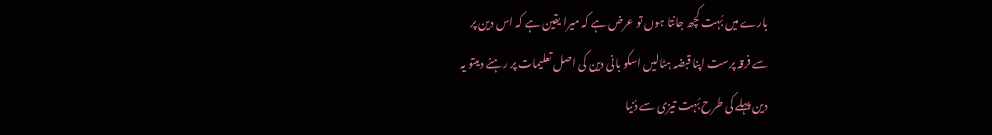بارے میں بُہت کچھ جانتا ہوں تو عرض ہے کہ میرا یقین ہے کہ اس دین پر
سے فرقہ پرست اپنا قبضہ ہٹالیں اسکو بانی دین کی اصل تعلیمات پر رہنے دیںتو یہ
دین پہلے کی طرح بُہت تیزی سے دُنیا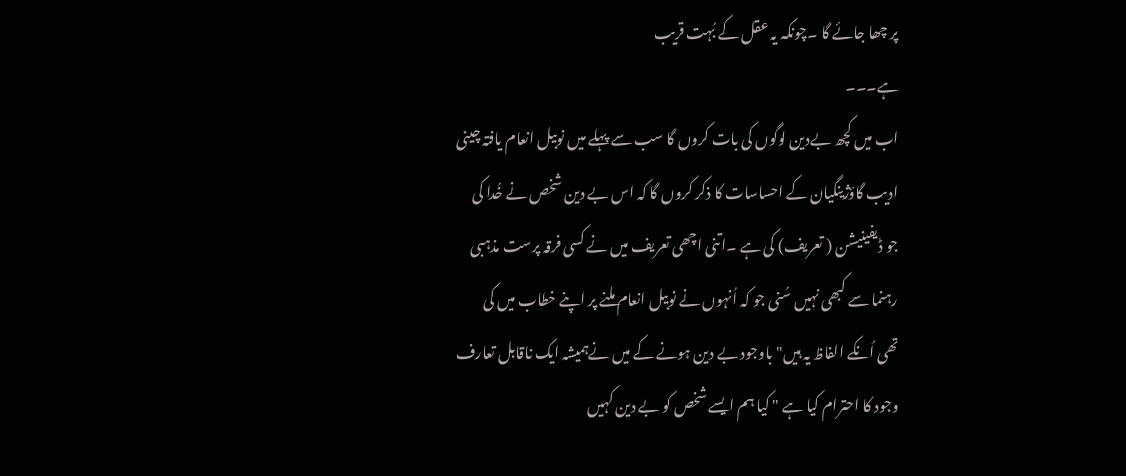پر چھا جائے گا ۔چونکہ یہ عقل کے بُہت قریب
ہے۔۔۔
اب میں کچھ بےدین لوگوں کی بات کروں گا سب سے پہلے میں نوبیل انعام یافتہ چینی
ادیب گاؤژینگیان کے احساسات کا ذکر کروں گا کہ اس بے دین شخص نے خُدا کی
جو ڈیفینیشن ( تعریف) کی ہے ۔اتنی اچھی تعریف میں نے کسی فرقہ پرست مذہبی
رہنما سے کبھی نہیں سُنی جو کہ اُنہوں نے نوبیل انعام ملنے پر اپنے خطاب میں کی
تھی اُنکے الفاظ یہ ہیں" باوجود بے دین ہونے کے میں نےہمیشہ ایک ناقابل تعارف
وجود کا احترام کیا ہے " کیا ہم ایسے شخص کو بے دین کہیں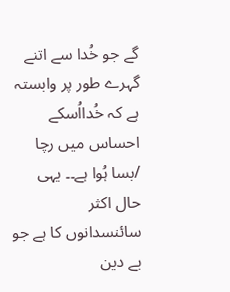گے جو خُدا سے اتنے
گہرے طور پر وابستہ ہے کہ خُدااُسکے احساس میں رچا /بسا ہُوا ہے۔۔ یہی حال اکثر
سائنسدانوں کا ہے جو بے دین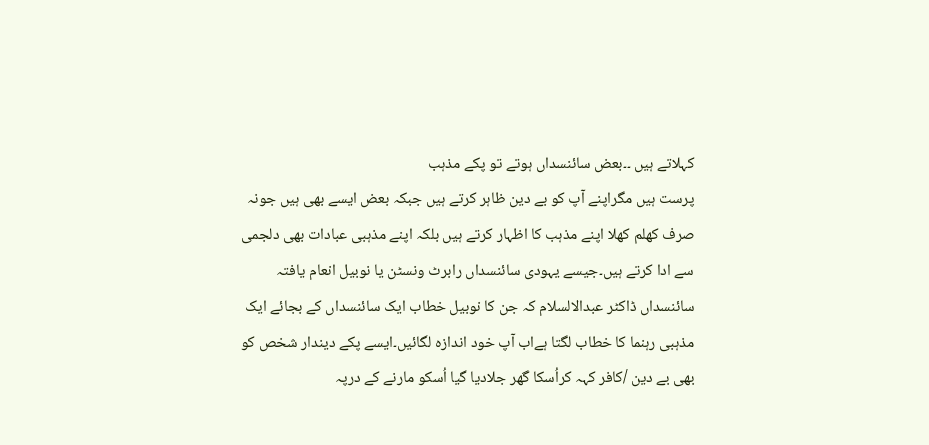کہلاتے ہیں ۔۔بعض سائنسداں ہوتے تو پکے مذہب
پرست ہیں مگراپنے آپ کو بے دین ظاہر کرتے ہیں جبکہ بعض ایسے بھی ہیں جونہ
صرف کھلم کھلا اپنے مذہب کا اظہار کرتے ہیں بلکہ اپنے مذہبی عبادات بھی دلجمی
سے ادا کرتے ہیں۔جیسے یہودی سائنسداں رابرٹ ونسٹن یا نوبیل انعام یافتہ
سائنسداں ڈاکٹر عبدالالسلام کہ جن کا نوبیل خطاب ایک سائنسداں کے بجائے ایک
مذہبی رہنما کا خطاب لگتا ہےاب آپ خود اندازہ لگائیں۔ایسے پکے دیندار شخص کو
بھی بے دین /کافر کہہ کراُسکا گھر جلادیا گیا اُسکو مارنے کے درپہ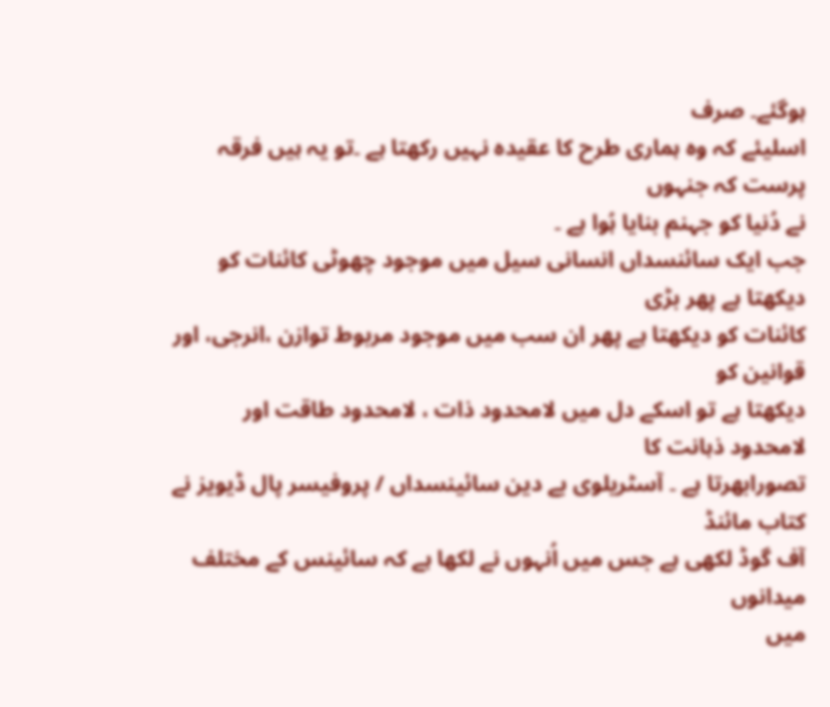ہوگئے۔ صرف
اسلیئے کہ وہ ہماری طرح کا عقیدہ نہیں رکھتا ہے ۔تو یہ ہیں فرقہ پرست کہ جنہوں
نے دُنیا کو جہنم بنایا ہُوا ہے ۔
جب ایک سائنسداں انسانی سیل میں موجود چھوٹی کائنات کو دیکھتا ہے پھر بڑی
کائنات کو دیکھتا ہے پھر ان سب میں موجود مربوط توازن ،انرجی، اور قوانین کو
دیکھتا ہے تو اسکے دل میں لامحدود ذات ، لامحدود طاقت اور لامحدود ذہانت کا
تصورابھرتا ہے ۔ آسٹریلوی بے دین سائینسداں / پروفیسر پال ڈیویز نے کتاب مائنڈ
آف گوڈ لکھی ہے جس میں اُنہوں نے لکھا ہے کہ سائینس کے مختلف میدانوں
میں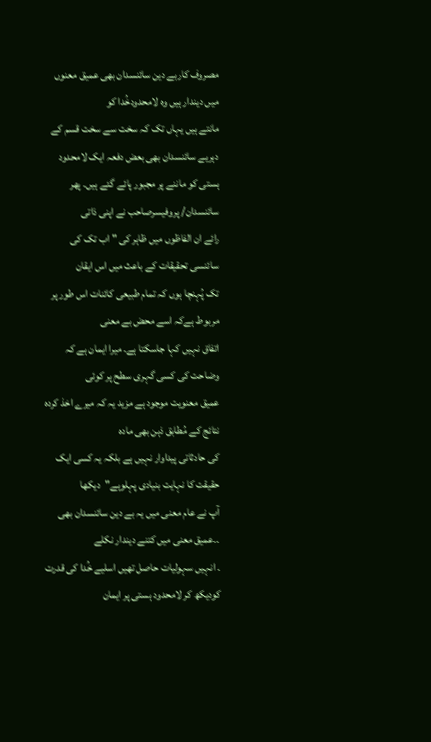مصروف کاربے دین سائنسدان بھی عمیق معنوں میں دیندار ہیں وہ لامحدودخُدا کو
مانتے ہیں یہاں تک کہ سخت سے سخت قسم کے دہریے سائنسدان بھی بعض دفعہ ایک لامحدود
ہستی کو ماننے پر مجبور پائے گئے ہیں۔ پھر سائنسدان/ پروفیسرصاحب نے اپنی ذاتی
رائے ان الفاظوں میں ظاہر کی " اب تک کی سائنسی تحقیقات کے باعث میں اس ایقان
تک پُہنچا ہوں کہ تمام طبیعی کائنات اس طور پر مربوط ہےکہ اسے محض بے معنی
اتفاق نہیں کہا جاسکتا ہے۔ میرا ایمان ہے کہ وضاحت کی کسی گہری سطح پر کوئی
عمیق معنویت موجود ہے مزید یہ کہ میرے اخذ کردہ نتائج کے مُطابق ذہن بھی مادہ
کی حادثاتی پیداوار نہیں ہے بلکہ یہ کسی ایک حقیقت کا نہایت بنیادی پہلوہے"دیکھا
آپ نے عام معنی میں یہ بے دین سائنسدان بھی ۔۔عمیق معنی میں کتنے دیندار نکلے
۔ انہیں سہولیات حاصل تھیں اسلیے خُدا کی قدرت کودیکھ کر لامحدود ہستی پر ایمان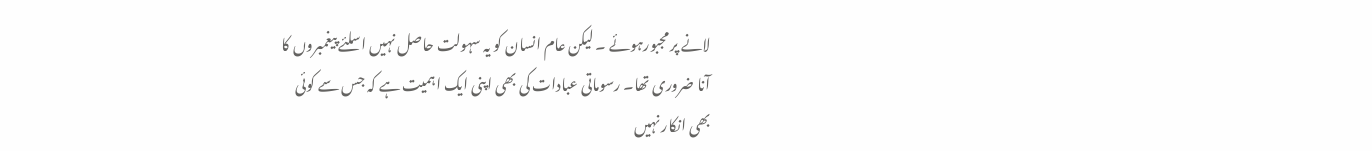لانے پر مجبورہوئے ۔ لیکن عام انسان کو یہ سہولت حاصل نہیں اسلئے پیغمبروں کا
آنا ضروری تھا۔ رسوماتی عبادات کی بھی اپنی ایک اہمیت ہے کہ جس سے کوئی
بھی انکار نہیں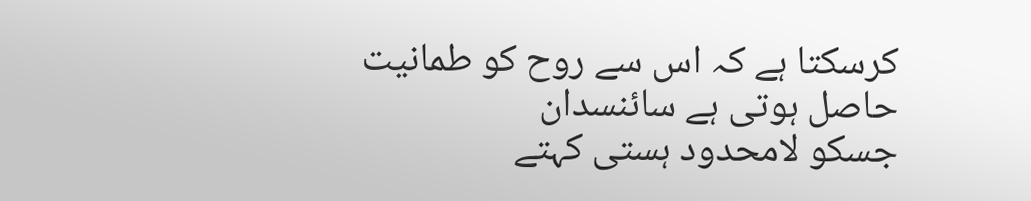کرسکتا ہے کہ اس سے روح کو طمانیت حاصل ہوتی ہے سائنسدان
جسکو لامحدود ہستی کہتے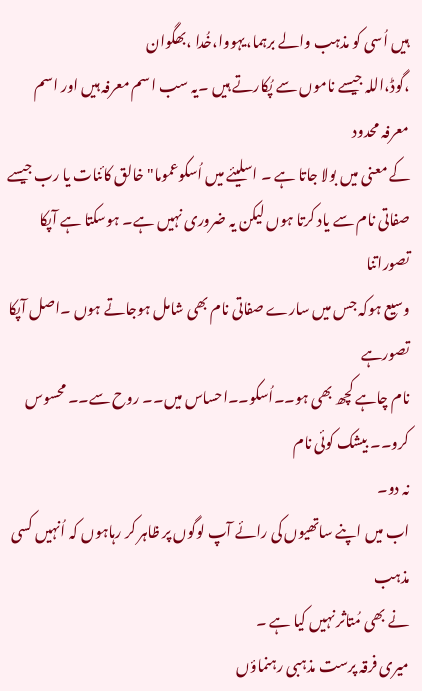ہیں اُسی کو مذہب والے برہما،یہووا،خُدا ،بھگوان
،گوڈ،اللہ جیسے ناموں سے پُکارتے ہیں ۔یہ سب اسم معرفہ ہیں اور اسم معرفہ محدود
کے معنی میں بولا جاتا ہے ۔ اسلیئے میں اُسکوعموما"خالق کائنات یا رب جیسے
صفاتی نام سے یاد کرتا ہوں لیکن یہ ضروری نہیں ہے۔ ہوسکتا ہے آپکا تصوراتنا
وسیع ہوکہ جس میں سارے صفاتی نام بھی شامل ہوجاتے ہوں ۔اصل آپکا تصورہے
نام چاہے کچھ بھی ہو۔۔اُسکو۔۔احساس میں۔۔ روح سے۔۔ محسوس کرو۔۔ بیشک کوئی نام
نہ دو۔
اب میں اپنے ساتھیوں کی رائے آپ لوگوں پر ظاہر کر رہاہوں کہ اُنہیں کسی مذہب
نے بھی مُتاثر نہیں کیا ہے ۔
میری فرقہ پرست مذہبی رہنماؤں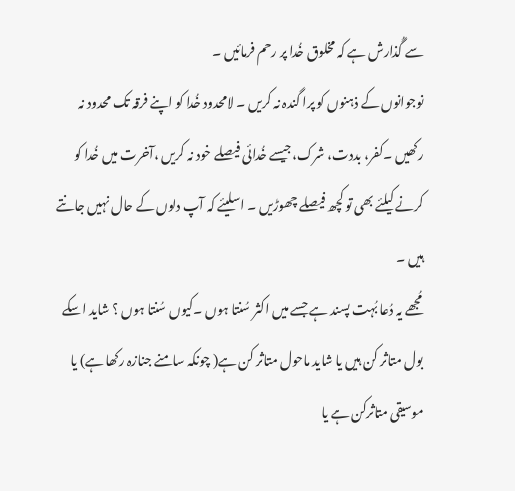سے گُذارش ہے کہ مخلوق خُدا پر رحم فرمائیں ۔
نوجوانوں کے ذہنوں کو پرا گندہ نہ کریں ۔ لامحدود خُدا کو اپنے فرقہ تک محدود نہ
رکھیں ۔کفر، بددت، شرک،جیسے خُدائی فیصلے خود نہ کریں ،آخرت میں خُدا کو
کرنے کیلئے بھی تو کچھ فیصلے چھوڑیں ۔ اسلیئے کہ آپ دلوں کے حال نہیں جانتے
ہیں ۔
مُجھے یہ دُعا بُہت پسند ہے جسے میں اکثر سُنتا ہوں ۔کیوں سُنتا ہوں ؟ شاید اسکے
بول متاثر کن ہیں یا شاید ماحول متاثر کن ہے( چونکہ سامنے جنازہ رکھا ہے) یا
موسیقی متاثرکن ہے یا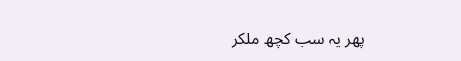پھر یہ سب کچھ ملکر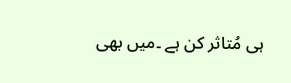ہی مُتاثر کن ہے ۔میں بھی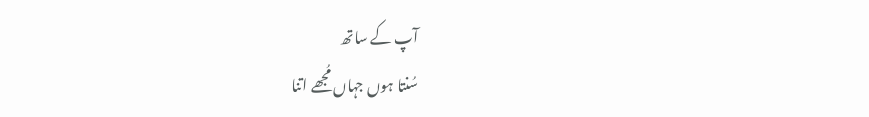آپ کے ساتھ
سُنتا ہوں جہاں مُجھے اتنا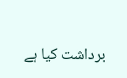برداشت کیا ہے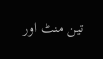تین منٹ اور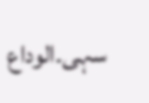سہی۔الوداع